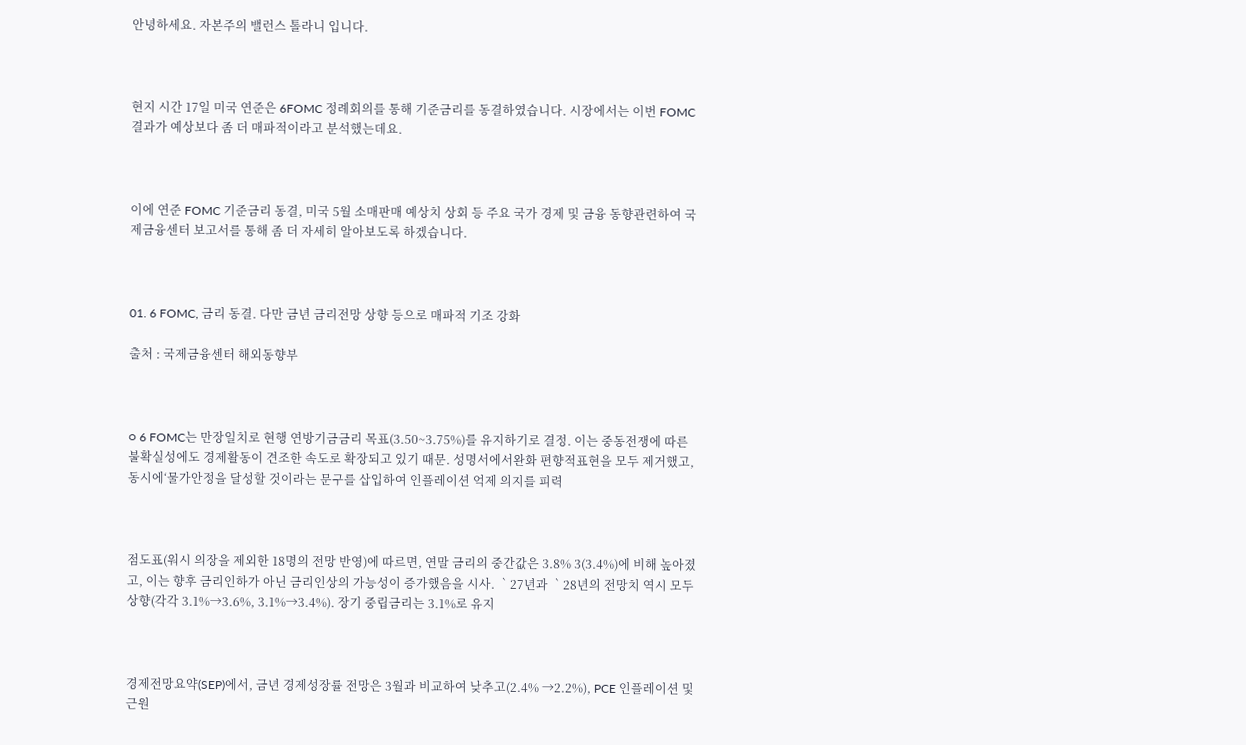안녕하세요. 자본주의 밸런스 톨라니 입니다.



현지 시간 17일 미국 연준은 6FOMC 정례회의를 통해 기준금리를 동결하였습니다. 시장에서는 이번 FOMC 결과가 예상보다 좀 더 매파적이라고 분석했는데요.



이에 연준 FOMC 기준금리 동결, 미국 5월 소매판매 예상치 상회 등 주요 국가 경제 및 금융 동향관련하여 국제금융센터 보고서를 통해 좀 더 자세히 알아보도록 하겠습니다.



01. 6 FOMC, 금리 동결. 다만 금년 금리전망 상향 등으로 매파적 기조 강화

출처 : 국제금융센터 해외동향부



○ 6 FOMC는 만장일치로 현행 연방기금금리 목표(3.50~3.75%)를 유지하기로 결정. 이는 중동전쟁에 따른 불확실성에도 경제활동이 견조한 속도로 확장되고 있기 때문. 성명서에서완화 편향적표현을 모두 제거했고, 동시에‘물가안정을 달성할 것이라는 문구를 삽입하여 인플레이션 억제 의지를 피력



점도표(워시 의장을 제외한 18명의 전망 반영)에 따르면, 연말 금리의 중간값은 3.8% 3(3.4%)에 비해 높아졌고, 이는 향후 금리인하가 아닌 금리인상의 가능성이 증가했음을 시사. ‵27년과 ‵28년의 전망치 역시 모두 상향(각각 3.1%→3.6%, 3.1%→3.4%). 장기 중립금리는 3.1%로 유지



경제전망요약(SEP)에서, 금년 경제성장률 전망은 3월과 비교하여 낮추고(2.4% →2.2%), PCE 인플레이션 및 근원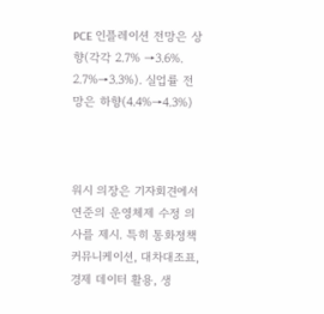PCE 인플레이션 전망은 상향(각각 2.7% →3.6%. 2.7%→3.3%). 실업률 전망은 하향(4.4%→4.3%)



워시 의장은 기자회견에서 연준의 운영체제 수정 의사를 제시. 특히 통화정책 커뮤니케이션, 대차대조표, 경제 데이터 활용, 생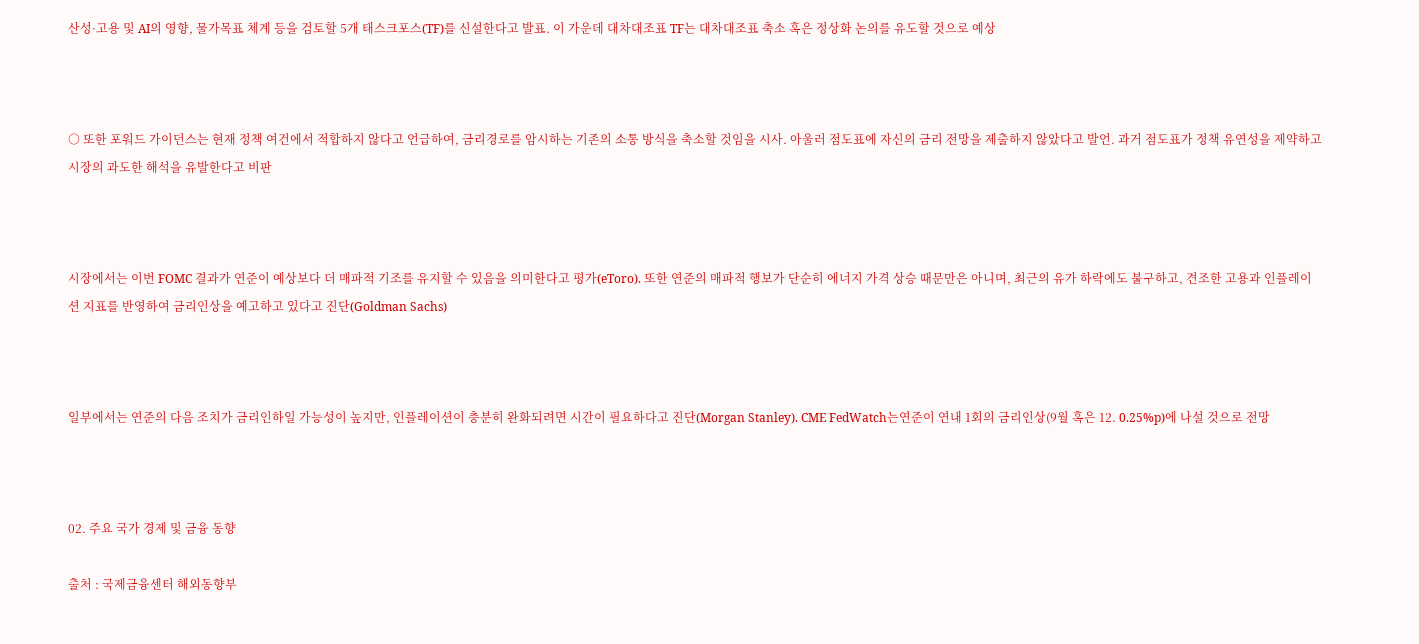산성·고용 및 AI의 영향, 물가목표 체계 등을 검토할 5개 태스크포스(TF)를 신설한다고 발표. 이 가운데 대차대조표 TF는 대차대조표 축소 혹은 정상화 논의를 유도할 것으로 예상



○ 또한 포워드 가이던스는 현재 정책 여건에서 적합하지 않다고 언급하여, 금리경로를 암시하는 기존의 소통 방식을 축소할 것임을 시사. 아울러 점도표에 자신의 금리 전망을 제출하지 않았다고 발언. 과거 점도표가 정책 유연성을 제약하고 시장의 과도한 해석을 유발한다고 비판



시장에서는 이번 FOMC 결과가 연준이 예상보다 더 매파적 기조를 유지할 수 있음을 의미한다고 평가(eToro). 또한 연준의 매파적 행보가 단순히 에너지 가격 상승 때문만은 아니며, 최근의 유가 하락에도 불구하고, 견조한 고용과 인플레이션 지표를 반영하여 금리인상을 예고하고 있다고 진단(Goldman Sachs)



일부에서는 연준의 다음 조치가 금리인하일 가능성이 높지만, 인플레이션이 충분히 완화되려면 시간이 필요하다고 진단(Morgan Stanley). CME FedWatch는연준이 연내 1회의 금리인상(9월 혹은 12. 0.25%p)에 나설 것으로 전망



02. 주요 국가 경제 및 금융 동향

출처 : 국제금융센터 해외동향부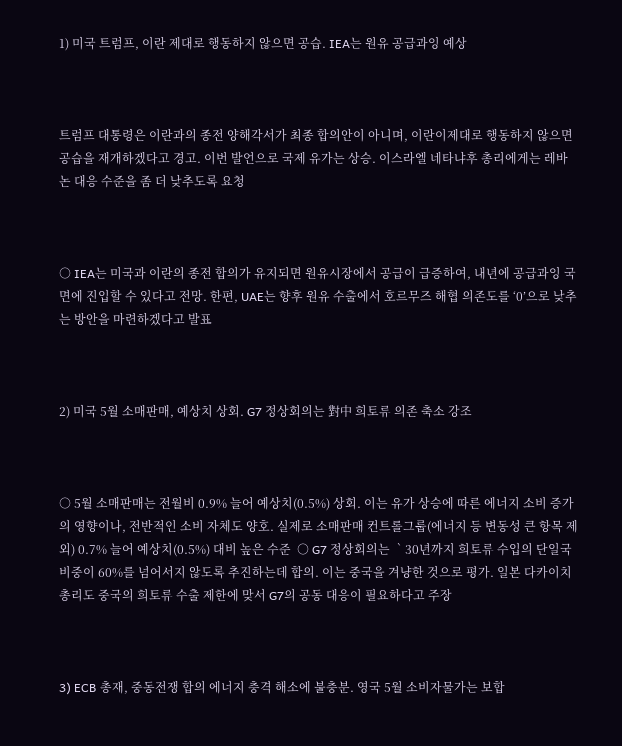1) 미국 트럼프, 이란 제대로 행동하지 않으면 공습. IEA는 원유 공급과잉 예상



트럼프 대통령은 이란과의 종전 양해각서가 최종 합의안이 아니며, 이란이제대로 행동하지 않으면 공습을 재개하겠다고 경고. 이번 발언으로 국제 유가는 상승. 이스라엘 네타냐후 총리에게는 레바논 대응 수준을 좀 더 낮추도록 요청



○ IEA는 미국과 이란의 종전 합의가 유지되면 원유시장에서 공급이 급증하여, 내년에 공급과잉 국면에 진입할 수 있다고 전망. 한편, UAE는 향후 원유 수출에서 호르무즈 해협 의존도를 ‘0’으로 낮추는 방안을 마련하겠다고 발표



2) 미국 5월 소매판매, 예상치 상회. G7 정상회의는 對中 희토류 의존 축소 강조



○ 5월 소매판매는 전월비 0.9% 늘어 예상치(0.5%) 상회. 이는 유가 상승에 따른 에너지 소비 증가의 영향이나, 전반적인 소비 자체도 양호. 실제로 소매판매 컨트롤그룹(에너지 등 변동성 큰 항목 제외) 0.7% 늘어 예상치(0.5%) 대비 높은 수준  ○ G7 정상회의는 ‵30년까지 희토류 수입의 단일국 비중이 60%를 넘어서지 않도록 추진하는데 합의. 이는 중국을 겨냥한 것으로 평가. 일본 다카이치 총리도 중국의 희토류 수출 제한에 맞서 G7의 공동 대응이 필요하다고 주장



3) ECB 총재, 중동전쟁 합의 에너지 충격 해소에 불충분. 영국 5월 소비자물가는 보합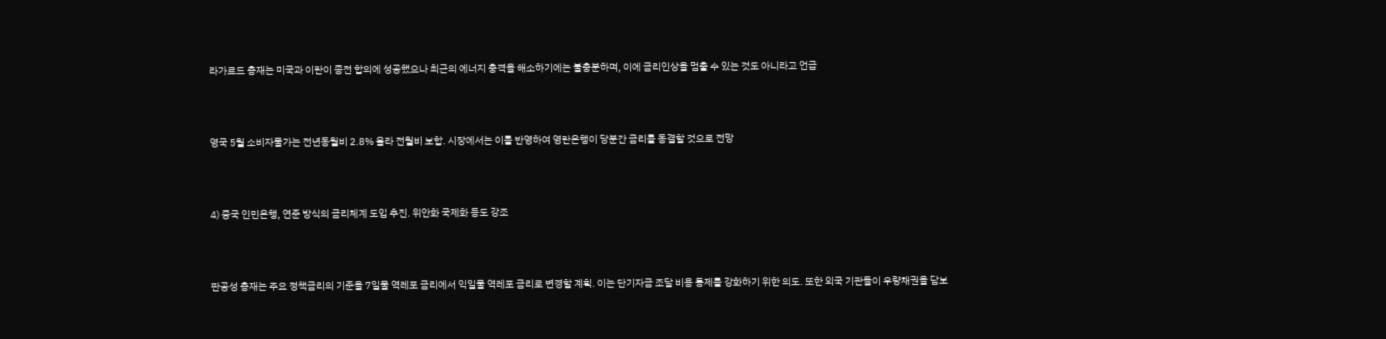라가르드 총재는 미국과 이란이 종전 합의에 성공했으나 최근의 에너지 충격을 해소하기에는 불충분하며, 이에 금리인상을 멈출 수 있는 것도 아니라고 언급



영국 5월 소비자물가는 전년동월비 2.8% 올라 전월비 보합. 시장에서는 이를 반영하여 영란은행이 당분간 금리를 동결할 것으로 전망



4) 중국 인민은행, 연준 방식의 금리체계 도입 추진. 위안화 국제화 등도 강조



판공성 총재는 주요 정책금리의 기준을 7일물 역레포 금리에서 익일물 역레포 금리로 변경할 계획. 이는 단기자금 조달 비용 통제를 강화하기 위한 의도. 또한 외국 기관들이 우량채권을 담보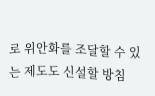로 위안화를 조달할 수 있는 제도도 신설할 방침